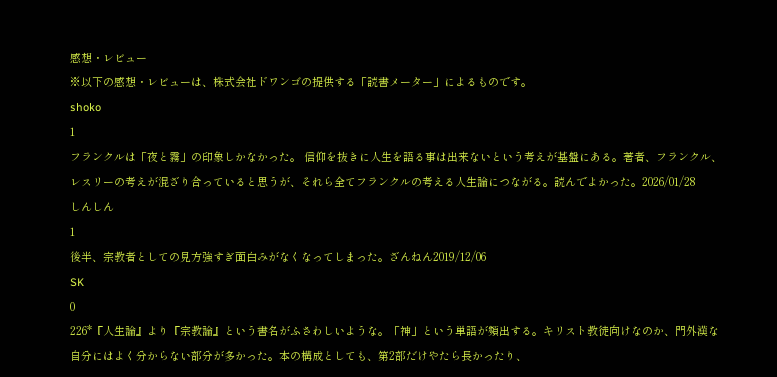感想・レビュー
※以下の感想・レビューは、株式会社ドワンゴの提供する「読書メーター」によるものです。
shoko
1
フランクルは「夜と霧」の印象しかなかった。 信仰を抜きに人生を語る事は出来ないという考えが基盤にある。著者、フランクル、レスリーの考えが混ざり合っていると思うが、それら全てフランクルの考える人生論につながる。読んでよかった。2026/01/28
しんしん
1
後半、宗教者としての見方強すぎ面白みがなくなってしまった。ざんねん2019/12/06
SK
0
226*『人生論』より『宗教論』という書名がふさわしいような。「神」という単語が頻出する。キリスト教徒向けなのか、門外漢な自分にはよく分からない部分が多かった。本の構成としても、第2部だけやたら長かったり、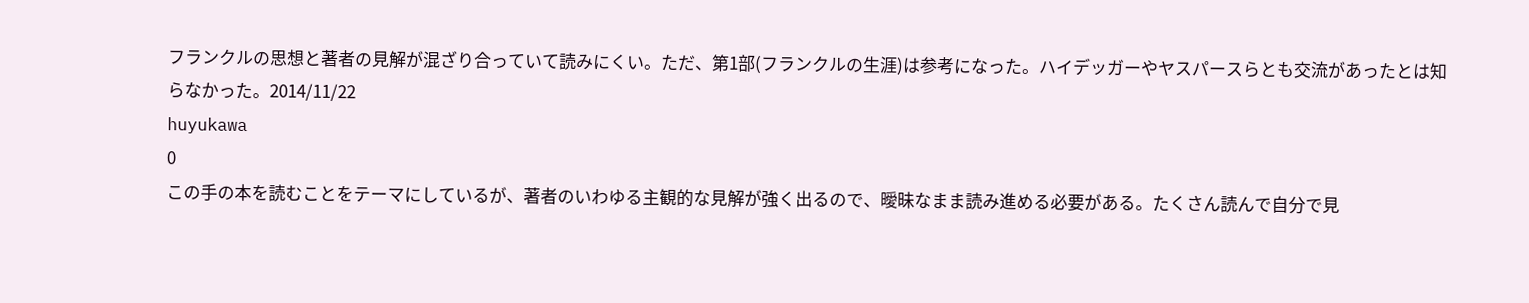フランクルの思想と著者の見解が混ざり合っていて読みにくい。ただ、第1部(フランクルの生涯)は参考になった。ハイデッガーやヤスパースらとも交流があったとは知らなかった。2014/11/22
huyukawa
0
この手の本を読むことをテーマにしているが、著者のいわゆる主観的な見解が強く出るので、曖昧なまま読み進める必要がある。たくさん読んで自分で見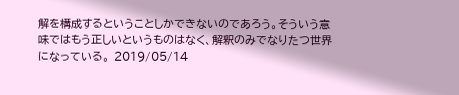解を構成するということしかできないのであろう。そういう意味ではもう正しいというものはなく、解釈のみでなりたつ世界になっている。 2019/05/14